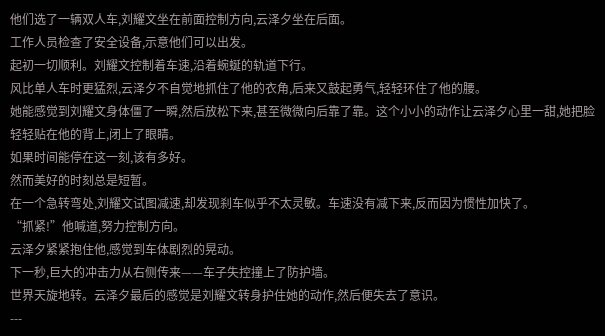他们选了一辆双人车,刘耀文坐在前面控制方向,云泽夕坐在后面。
工作人员检查了安全设备,示意他们可以出发。
起初一切顺利。刘耀文控制着车速,沿着蜿蜒的轨道下行。
风比单人车时更猛烈,云泽夕不自觉地抓住了他的衣角,后来又鼓起勇气,轻轻环住了他的腰。
她能感觉到刘耀文身体僵了一瞬,然后放松下来,甚至微微向后靠了靠。这个小小的动作让云泽夕心里一甜,她把脸轻轻贴在他的背上,闭上了眼睛。
如果时间能停在这一刻,该有多好。
然而美好的时刻总是短暂。
在一个急转弯处,刘耀文试图减速,却发现刹车似乎不太灵敏。车速没有减下来,反而因为惯性加快了。
“抓紧!”他喊道,努力控制方向。
云泽夕紧紧抱住他,感觉到车体剧烈的晃动。
下一秒,巨大的冲击力从右侧传来——车子失控撞上了防护墙。
世界天旋地转。云泽夕最后的感觉是刘耀文转身护住她的动作,然后便失去了意识。
---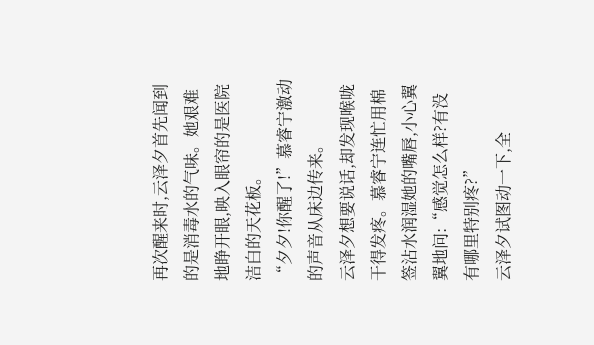再次醒来时,云泽夕首先闻到的是消毒水的气味。她艰难地睁开眼,映入眼帘的是医院洁白的天花板。
“夕夕!你醒了!”慕睿宁激动的声音从床边传来。
云泽夕想要说话,却发现喉咙干得发疼。慕睿宁连忙用棉签沾水润湿她的嘴唇,小心翼翼地问:“感觉怎么样?有没有哪里特别疼?”
云泽夕试图动一下,全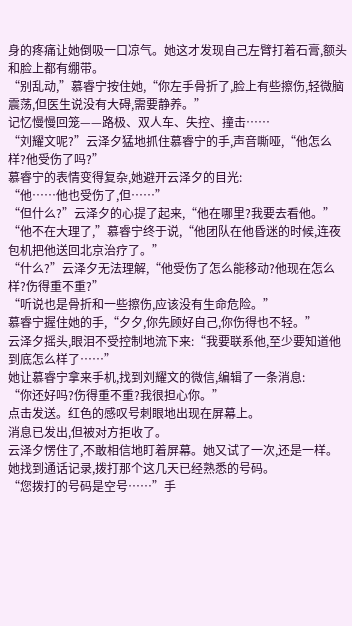身的疼痛让她倒吸一口凉气。她这才发现自己左臂打着石膏,额头和脸上都有绷带。
“别乱动,”慕睿宁按住她,“你左手骨折了,脸上有些擦伤,轻微脑震荡,但医生说没有大碍,需要静养。”
记忆慢慢回笼——路极、双人车、失控、撞击……
“刘耀文呢?”云泽夕猛地抓住慕睿宁的手,声音嘶哑,“他怎么样?他受伤了吗?”
慕睿宁的表情变得复杂,她避开云泽夕的目光:
“他……他也受伤了,但……”
“但什么?”云泽夕的心提了起来,“他在哪里?我要去看他。”
“他不在大理了,”慕睿宁终于说,“他团队在他昏迷的时候,连夜包机把他送回北京治疗了。”
“什么?”云泽夕无法理解,“他受伤了怎么能移动?他现在怎么样?伤得重不重?”
“听说也是骨折和一些擦伤,应该没有生命危险。”
慕睿宁握住她的手,“夕夕,你先顾好自己,你伤得也不轻。”
云泽夕摇头,眼泪不受控制地流下来:“我要联系他,至少要知道他到底怎么样了……”
她让慕睿宁拿来手机,找到刘耀文的微信,编辑了一条消息:
“你还好吗?伤得重不重?我很担心你。”
点击发送。红色的感叹号刺眼地出现在屏幕上。
消息已发出,但被对方拒收了。
云泽夕愣住了,不敢相信地盯着屏幕。她又试了一次,还是一样。她找到通话记录,拨打那个这几天已经熟悉的号码。
“您拨打的号码是空号……”手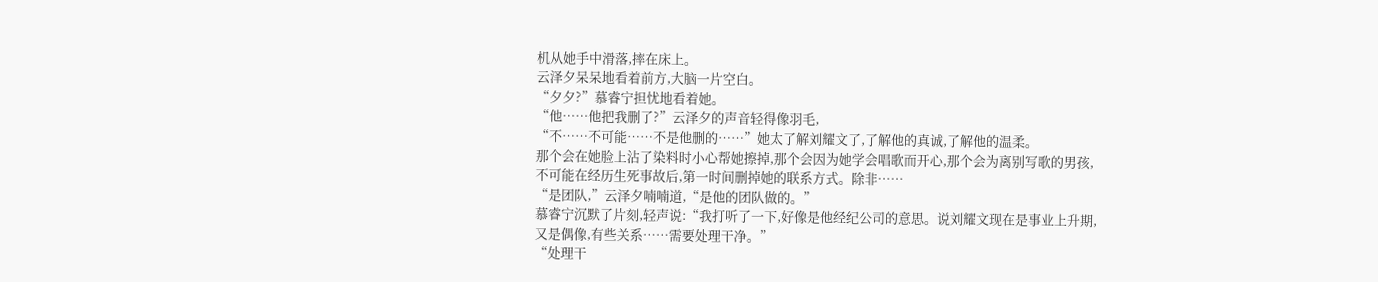机从她手中滑落,摔在床上。
云泽夕呆呆地看着前方,大脑一片空白。
“夕夕?”慕睿宁担忧地看着她。
“他……他把我删了?”云泽夕的声音轻得像羽毛,
“不……不可能……不是他删的……”她太了解刘耀文了,了解他的真诚,了解他的温柔。
那个会在她脸上沾了染料时小心帮她擦掉,那个会因为她学会唱歌而开心,那个会为离别写歌的男孩,不可能在经历生死事故后,第一时间删掉她的联系方式。除非……
“是团队,”云泽夕喃喃道,“是他的团队做的。”
慕睿宁沉默了片刻,轻声说:“我打听了一下,好像是他经纪公司的意思。说刘耀文现在是事业上升期,又是偶像,有些关系……需要处理干净。”
“处理干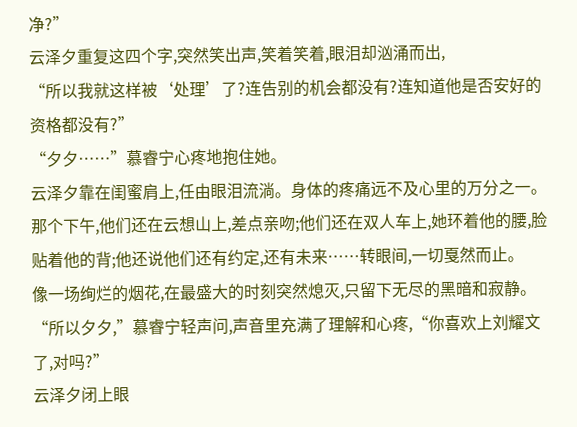净?”
云泽夕重复这四个字,突然笑出声,笑着笑着,眼泪却汹涌而出,
“所以我就这样被‘处理’了?连告别的机会都没有?连知道他是否安好的资格都没有?”
“夕夕……”慕睿宁心疼地抱住她。
云泽夕靠在闺蜜肩上,任由眼泪流淌。身体的疼痛远不及心里的万分之一。
那个下午,他们还在云想山上,差点亲吻;他们还在双人车上,她环着他的腰,脸贴着他的背;他还说他们还有约定,还有未来……转眼间,一切戛然而止。
像一场绚烂的烟花,在最盛大的时刻突然熄灭,只留下无尽的黑暗和寂静。
“所以夕夕,”慕睿宁轻声问,声音里充满了理解和心疼,“你喜欢上刘耀文了,对吗?”
云泽夕闭上眼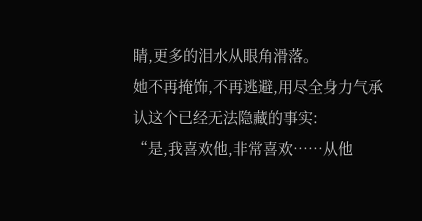睛,更多的泪水从眼角滑落。
她不再掩饰,不再逃避,用尽全身力气承认这个已经无法隐藏的事实:
“是,我喜欢他,非常喜欢……从他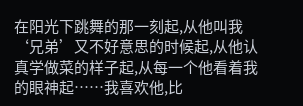在阳光下跳舞的那一刻起,从他叫我‘兄弟’又不好意思的时候起,从他认真学做菜的样子起,从每一个他看着我的眼神起……我喜欢他,比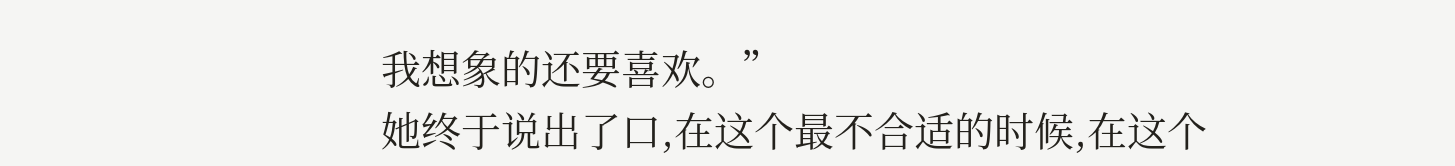我想象的还要喜欢。”
她终于说出了口,在这个最不合适的时候,在这个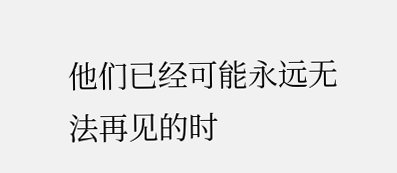他们已经可能永远无法再见的时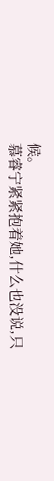候。
慕睿宁紧紧抱着她,什么也没说,只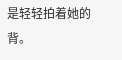是轻轻拍着她的背。